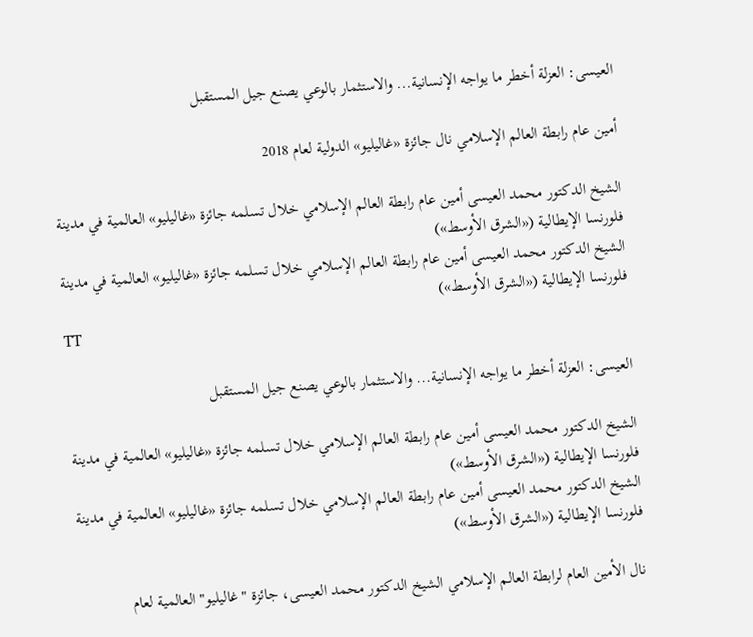العيسى: العزلة أخطر ما يواجه الإنسانية... والاستثمار بالوعي يصنع جيل المستقبل

أمين عام رابطة العالم الإسلامي نال جائزة «غاليليو» الدولية لعام 2018

الشيخ الدكتور محمد العيسى أمين عام رابطة العالم الإسلامي خلال تسلمه جائزة «غاليليو» العالمية في مدينة فلورنسا الإيطالية («الشرق الأوسط»)
الشيخ الدكتور محمد العيسى أمين عام رابطة العالم الإسلامي خلال تسلمه جائزة «غاليليو» العالمية في مدينة فلورنسا الإيطالية («الشرق الأوسط»)
TT

العيسى: العزلة أخطر ما يواجه الإنسانية... والاستثمار بالوعي يصنع جيل المستقبل

الشيخ الدكتور محمد العيسى أمين عام رابطة العالم الإسلامي خلال تسلمه جائزة «غاليليو» العالمية في مدينة فلورنسا الإيطالية («الشرق الأوسط»)
الشيخ الدكتور محمد العيسى أمين عام رابطة العالم الإسلامي خلال تسلمه جائزة «غاليليو» العالمية في مدينة فلورنسا الإيطالية («الشرق الأوسط»)

نال الأمين العام لرابطة العالم الإسلامي الشيخ الدكتور محمد العيسى، جائزة "غاليليو" العالمية لعام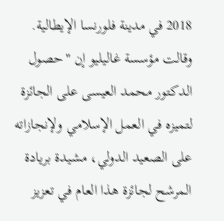2018 في مدينة فلورنسا الإيطالية.
وقالت مؤسسة غاليليو إن "حصول الدكتور محمد العيسى على الجائزة لتميزه في العمل الإسلامي ولإنجازاته على الصعيد الدولي، مشيدة بريادة المرشح لجائزة هذا العام في تعزيز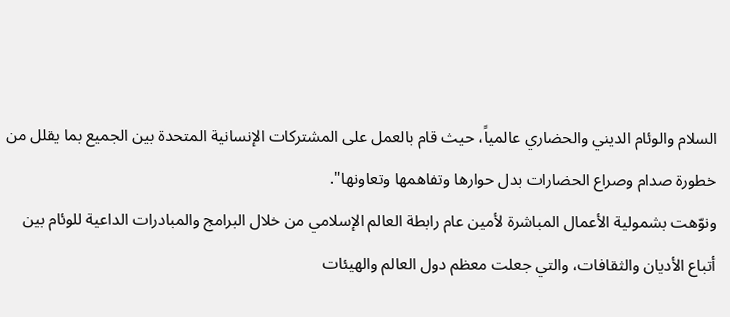السلام والوئام الديني والحضاري عالمياً، حيث قام بالعمل على المشتركات الإنسانية المتحدة بين الجميع بما يقلل من خطورة صدام وصراع الحضارات بدل حوارها وتفاهمها وتعاونها".
ونوّهت بشمولية الأعمال المباشرة لأمين عام رابطة العالم الإسلامي من خلال البرامج والمبادرات الداعية للوئام بين أتباع الأديان والثقافات، والتي جعلت معظم دول العالم والهيئات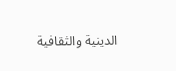الدينية والثقافية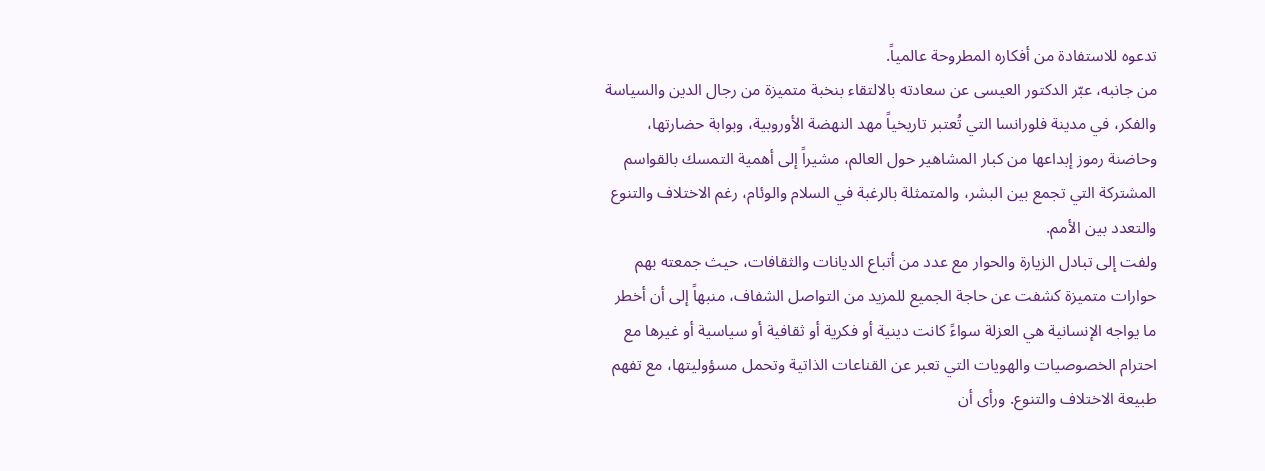تدعوه للاستفادة من أفكاره المطروحة عالمياً.
من جانبه، عبّر الدكتور العيسى عن سعادته بالالتقاء بنخبة متميزة من رجال الدين والسياسة والفكر، في مدينة فلورانسا التي تُعتبر تاريخياً مهد النهضة الأوروبية، وبوابة حضارتها، وحاضنة رموز إبداعها من كبار المشاهير حول العالم، مشيراً إلى أهمية التمسك بالقواسم المشتركة التي تجمع بين البشر، والمتمثلة بالرغبة في السلام والوئام، رغم الاختلاف والتنوع والتعدد بين الأمم.
ولفت إلى تبادل الزيارة والحوار مع عدد من أتباع الديانات والثقافات، حيث جمعته بهم حوارات متميزة كشفت عن حاجة الجميع للمزيد من التواصل الشفاف، منبهاً إلى أن أخطر ما يواجه الإنسانية هي العزلة سواءً كانت دينية أو فكرية أو ثقافية أو سياسية أو غيرها مع احترام الخصوصيات والهويات التي تعبر عن القناعات الذاتية وتحمل مسؤوليتها، مع تفهم طبيعة الاختلاف والتنوع. ورأى أن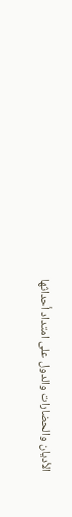الأديان والحضارات والدول على امتداد أحداثها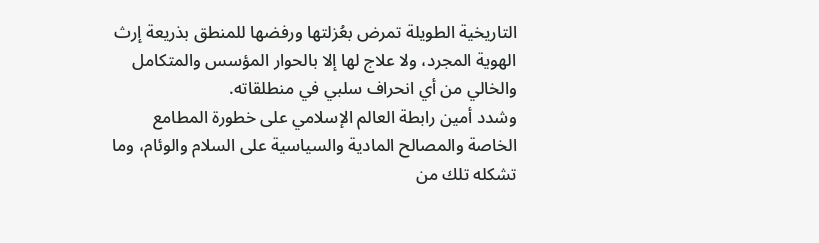التاريخية الطويلة تمرض بعُزلتها ورفضها للمنطق بذريعة إرث الهوية المجرد، ولا علاج لها إلا بالحوار المؤسس والمتكامل والخالي من أي انحراف سلبي في منطلقاته.
وشدد أمين رابطة العالم الإسلامي على خطورة المطامع الخاصة والمصالح المادية والسياسية على السلام والوئام، وما تشكله تلك من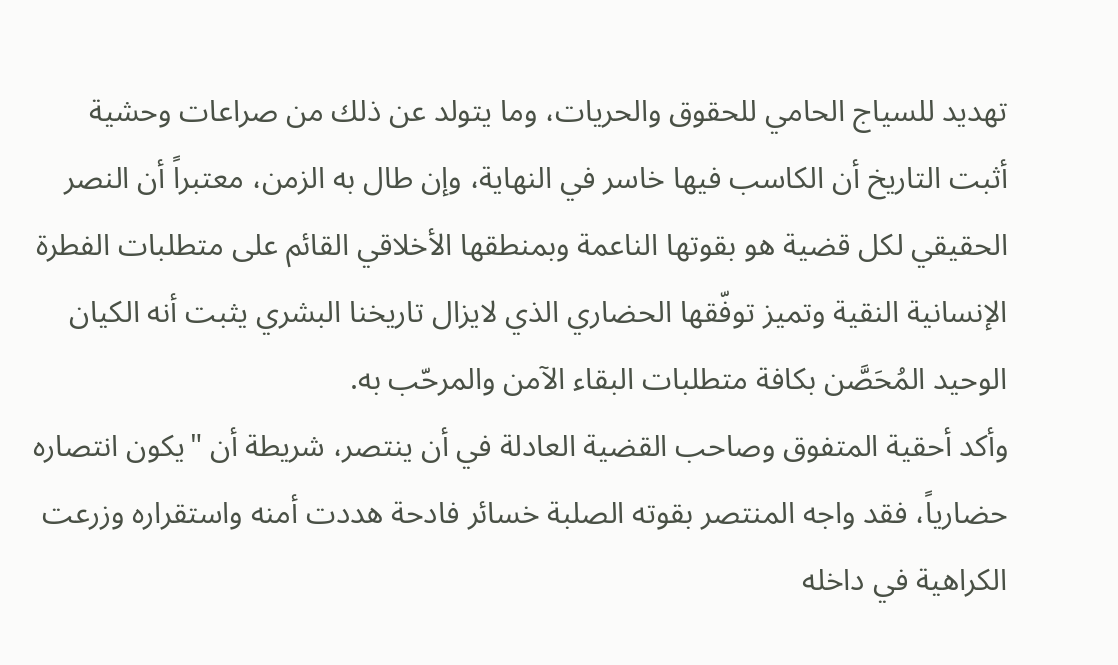تهديد للسياج الحامي للحقوق والحريات، وما يتولد عن ذلك من صراعات وحشية أثبت التاريخ أن الكاسب فيها خاسر في النهاية، وإن طال به الزمن، معتبراً أن النصر الحقيقي لكل قضية هو بقوتها الناعمة وبمنطقها الأخلاقي القائم على متطلبات الفطرة الإنسانية النقية وتميز توفّقها الحضاري الذي لايزال تاريخنا البشري يثبت أنه الكيان الوحيد المُحَصَّن بكافة متطلبات البقاء الآمن والمرحّب به.
وأكد أحقية المتفوق وصاحب القضية العادلة في أن ينتصر، شريطة أن "يكون انتصاره حضارياً، فقد واجه المنتصر بقوته الصلبة خسائر فادحة هددت أمنه واستقراره وزرعت الكراهية في داخله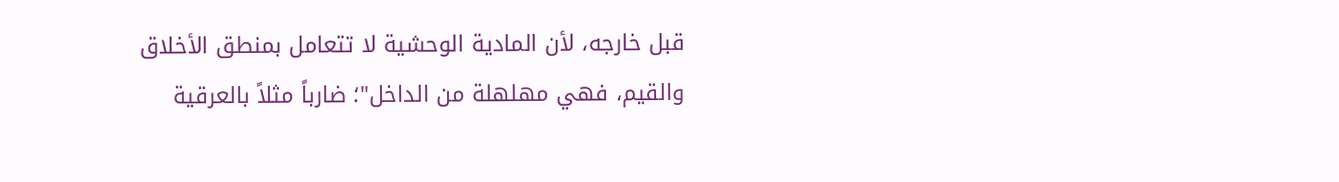قبل خارجه، لأن المادية الوحشية لا تتعامل بمنطق الأخلاق والقيم، فهي مهلهلة من الداخل"؛ ضارباً مثلاً بالعرقية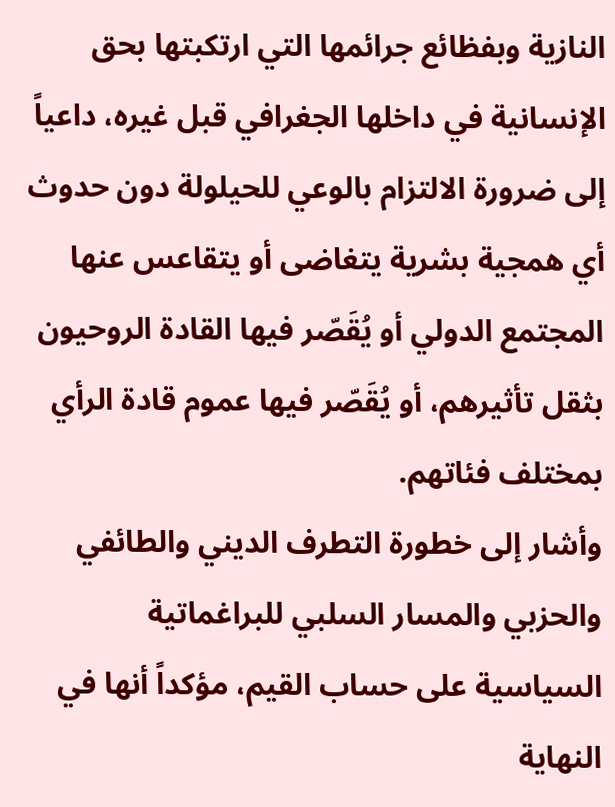النازية وبفظائع جرائمها التي ارتكبتها بحق الإنسانية في داخلها الجغرافي قبل غيره، داعياً إلى ضرورة الالتزام بالوعي للحيلولة دون حدوث أي همجية بشرية يتغاضى أو يتقاعس عنها المجتمع الدولي أو يُقَصّر فيها القادة الروحيون بثقل تأثيرهم، أو يُقَصّر فيها عموم قادة الرأي بمختلف فئاتهم.
وأشار إلى خطورة التطرف الديني والطائفي والحزبي والمسار السلبي للبراغماتية السياسية على حساب القيم، مؤكداً أنها في النهاية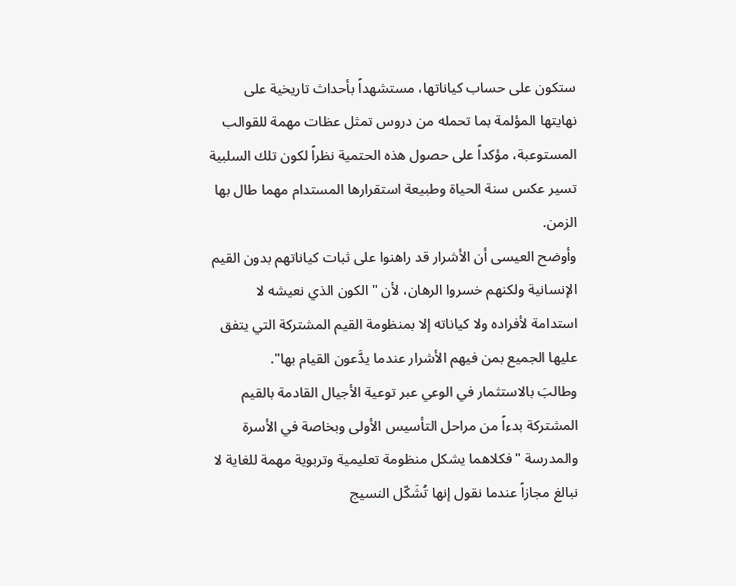ستكون على حساب كياناتها، مستشهداً بأحداث تاريخية على نهايتها المؤلمة بما تحمله من دروس تمثل عظات مهمة للقوالب المستوعبة، مؤكداً على حصول هذه الحتمية نظراً لكون تلك السلبية تسير عكس سنة الحياة وطبيعة استقرارها المستدام مهما طال بها الزمن.
وأوضح العيسى أن الأشرار قد راهنوا على ثبات كياناتهم بدون القيم الإنسانية ولكنهم خسروا الرهان، لأن "الكون الذي نعيشه لا استدامة لأفراده ولا كياناته إلا بمنظومة القيم المشتركة التي يتفق عليها الجميع بمن فيهم الأشرار عندما يدَّعون القيام بها".
وطالبَ بالاستثمار في الوعي عبر توعية الأجيال القادمة بالقيم المشتركة بدءاً من مراحل التأسيس الأولى وبخاصة في الأسرة والمدرسة "فكلاهما يشكل منظومة تعليمية وتربوية مهمة للغاية لا نبالغ مجازاً عندما نقول إنها تُشَكّل النسيج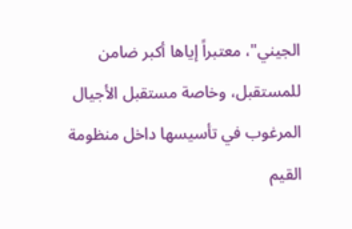الجيني"، معتبراً إياها أكبر ضامن للمستقبل، وخاصة مستقبل الأجيال المرغوب في تأسيسها داخل منظومة القيم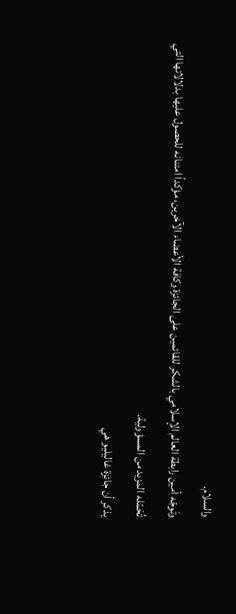والسلام.
وتَوجّه أمين رابطة العالم الإسلامي بالشكر للقائمين على الجائزة وكافة الأعضاء الآخرين، مؤكداً امتنانه للحصول عليها بدلالاتها التي تُحَمّله المزيد من المسؤولية.
يذكر أن جائزة غاليليو هي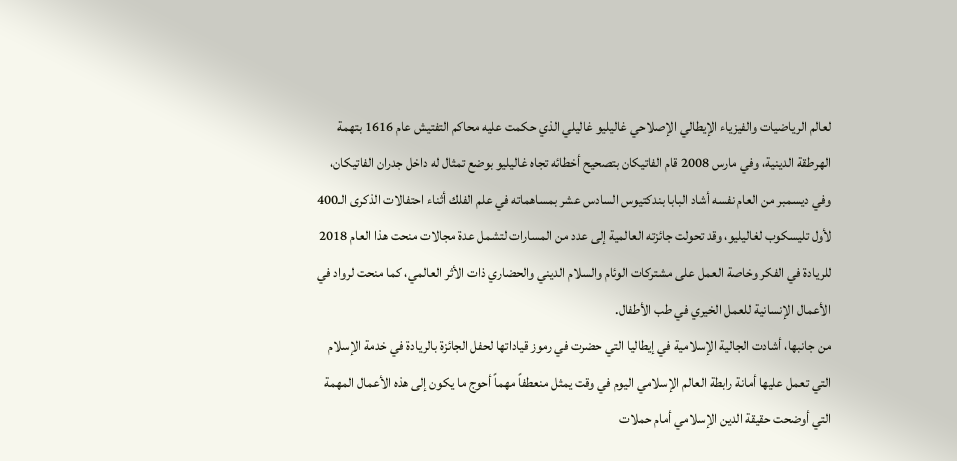لعالم الرياضيات والفيزياء الإيطالي الإصلاحي غاليليو غاليلي الذي حكمت عليه محاكم التفتيش عام 1616 بتهمة الهرطقة الدينية، وفي مارس 2008 قام الفاتيكان بتصحيح أخطائه تجاه غاليليو بوضع تمثال له داخل جدران الفاتيكان، وفي ديسمبر من العام نفسه أشاد البابا بندكتيوس السادس عشر بمساهماته في علم الفلك أثناء احتفالات الذكرى الـ400 لأول تليسكوب لغاليليو، وقد تحولت جائزته العالمية إلى عدد من المسارات لتشمل عدة مجالات منحت هذا العام 2018 للريادة في الفكر وخاصة العمل على مشتركات الوئام والسلام الديني والحضاري ذات الأثر العالمي، كما منحت لرواد في الأعمال الإنسانية للعمل الخيري في طب الأطفال.
من جانبها، أشادت الجالية الإسلامية في إيطاليا التي حضرت في رموز قياداتها لحفل الجائزة بالريادة في خدمة الإسلام التي تعمل عليها أمانة رابطة العالم الإسلامي اليوم في وقت يمثل منعطفاً مهماً أحوج ما يكون إلى هذه الأعمال المهمة التي أوضحت حقيقة الدين الإسلامي أمام حملات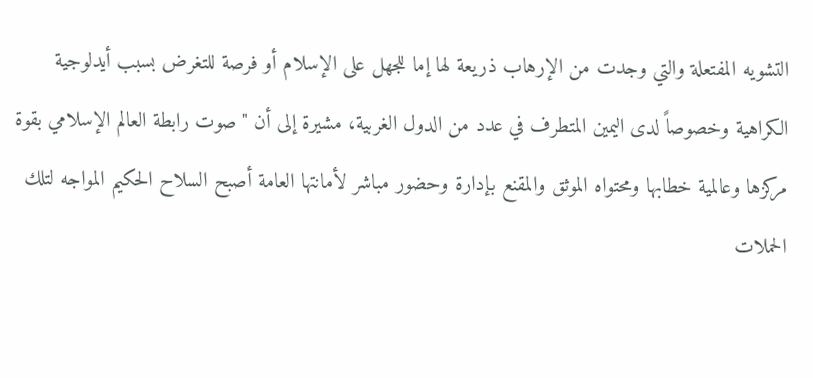التشويه المفتعلة والتي وجدت من الإرهاب ذريعة لها إما للجهل على الإسلام أو فرصة للتغرض بسبب أيدلوجية الكراهية وخصوصاً لدى اليمين المتطرف في عدد من الدول الغربية، مشيرة إلى أن "صوت رابطة العالم الإسلامي بقوة مركزها وعالمية خطابها ومحتواه الموثق والمقنع بإدارة وحضور مباشر لأمانتها العامة أصبح السلاح الحكيم المواجه لتلك الحملات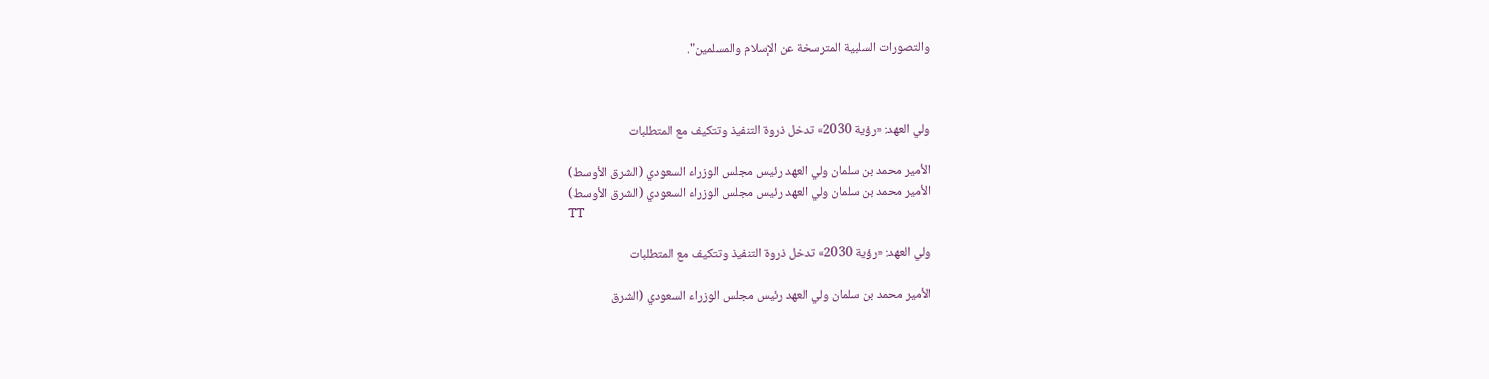والتصورات السلبية المترسخة عن الإسلام والمسلمين".



ولي العهد: «رؤية 2030» تدخل ذروة التنفيذ وتتكيف مع المتطلبات

الأمير محمد بن سلمان ولي العهد رئيس مجلس الوزراء السعودي (الشرق الأوسط)
الأمير محمد بن سلمان ولي العهد رئيس مجلس الوزراء السعودي (الشرق الأوسط)
TT

ولي العهد: «رؤية 2030» تدخل ذروة التنفيذ وتتكيف مع المتطلبات

الأمير محمد بن سلمان ولي العهد رئيس مجلس الوزراء السعودي (الشرق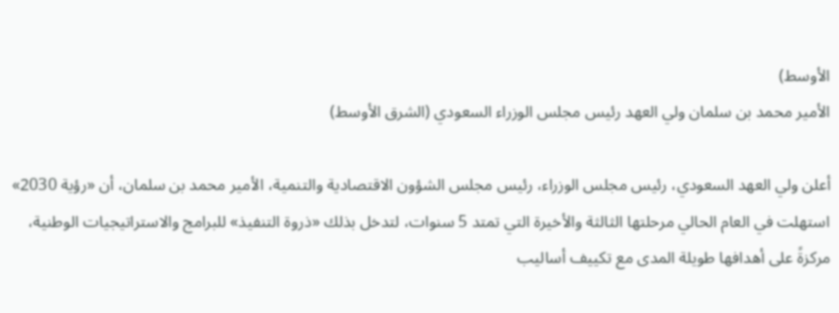الأوسط)
الأمير محمد بن سلمان ولي العهد رئيس مجلس الوزراء السعودي (الشرق الأوسط)

أعلن ولي العهد السعودي، رئيس مجلس الوزراء، رئيس مجلس الشؤون الاقتصادية والتنمية، الأمير محمد بن سلمان، أن «رؤية 2030» استهلت في العام الحالي مرحلتها الثالثة والأخيرة التي تمتد 5 سنوات، لتدخل بذلك «ذروة التنفيذ» للبرامج والاستراتيجيات الوطنية، مركزةً على أهدافها طويلة المدى مع تكييف أساليب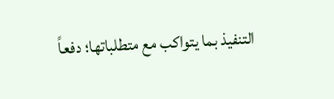التنفيذ بما يتواكب مع متطلباتها؛ دفعاً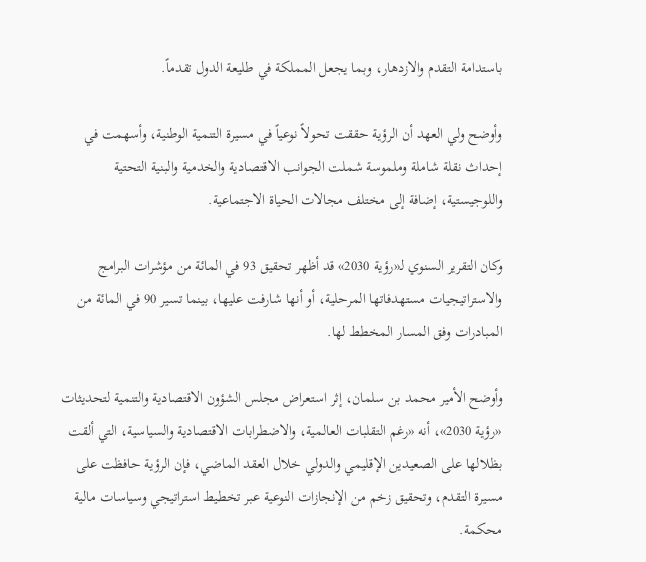باستدامة التقدم والازدهار، وبما يجعل المملكة في طليعة الدول تقدماً.

وأوضح ولي العهد أن الرؤية حققت تحولاً نوعياً في مسيرة التنمية الوطنية، وأسهمت في إحداث نقلة شاملة وملموسة شملت الجوانب الاقتصادية والخدمية والبنية التحتية واللوجيستية، إضافة إلى مختلف مجالات الحياة الاجتماعية.

وكان التقرير السنوي لـ«رؤية 2030» قد أظهر تحقيق 93 في المائة من مؤشرات البرامج والاستراتيجيات مستهدفاتها المرحلية، أو أنها شارفت عليها، بينما تسير 90 في المائة من المبادرات وفق المسار المخطط لها.

وأوضح الأمير محمد بن سلمان، إثر استعراض مجلس الشؤون الاقتصادية والتنمية لتحديثات «رؤية 2030»، أنه «رغم التقلبات العالمية، والاضطرابات الاقتصادية والسياسية، التي ألقت بظلالها على الصعيدين الإقليمي والدولي خلال العقد الماضي، فإن الرؤية حافظت على مسيرة التقدم، وتحقيق زخم من الإنجازات النوعية عبر تخطيط استراتيجي وسياسات مالية محكمة.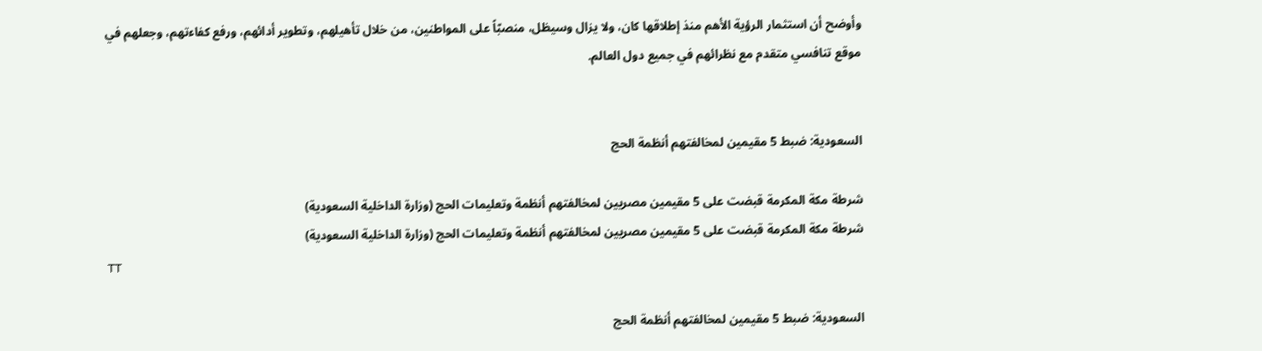وأوضح أن استثمار الرؤية الأهم منذ إطلاقها كان، ولا يزال وسيظل، منصبّاً على المواطنين، من خلال تأهيلهم، وتطوير أدائهم، ورفع كفاءتهم، وجعلهم في موقع تنافسي متقدم مع نظرائهم في جميع دول العالم.


السعودية: ضبط 5 مقيمين لمخالفتهم أنظمة الحج

شرطة مكة المكرمة قبضت على 5 مقيمين مصريين لمخالفتهم أنظمة وتعليمات الحج (وزارة الداخلية السعودية)
شرطة مكة المكرمة قبضت على 5 مقيمين مصريين لمخالفتهم أنظمة وتعليمات الحج (وزارة الداخلية السعودية)
TT

السعودية: ضبط 5 مقيمين لمخالفتهم أنظمة الحج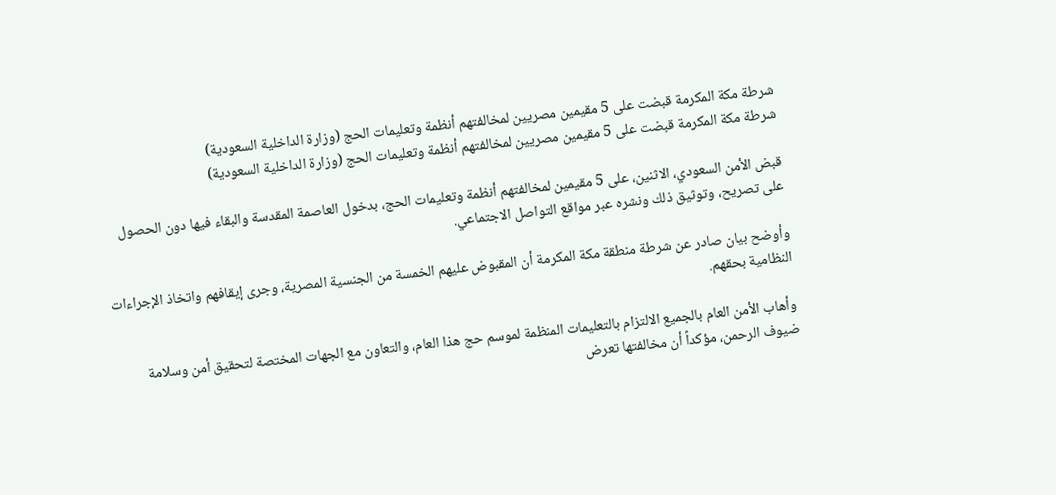شرطة مكة المكرمة قبضت على 5 مقيمين مصريين لمخالفتهم أنظمة وتعليمات الحج (وزارة الداخلية السعودية)
شرطة مكة المكرمة قبضت على 5 مقيمين مصريين لمخالفتهم أنظمة وتعليمات الحج (وزارة الداخلية السعودية)

قبض الأمن السعودي، الاثنين، على 5 مقيمين لمخالفتهم أنظمة وتعليمات الحج، بدخول العاصمة المقدسة والبقاء فيها دون الحصول على تصريح، وتوثيق ذلك ونشره عبر مواقع التواصل الاجتماعي.

وأوضح بيان صادر عن شرطة منطقة مكة المكرمة أن المقبوض عليهم الخمسة من الجنسية المصرية، وجرى إيقافهم واتخاذ الإجراءات النظامية بحقهم.

وأهاب الأمن العام بالجميع الالتزام بالتعليمات المنظمة لموسم حج هذا العام، والتعاون مع الجهات المختصة لتحقيق أمن وسلامة ضيوف الرحمن، مؤكداً أن مخالفتها تعرض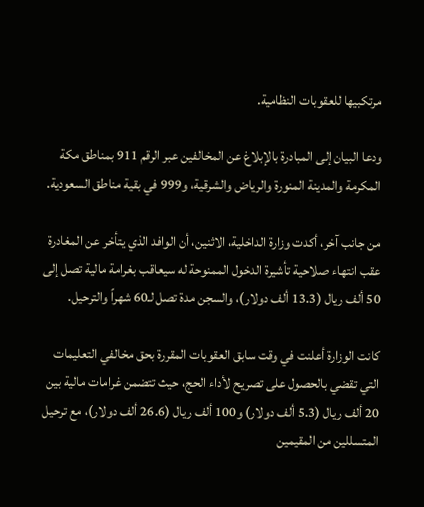مرتكبيها للعقوبات النظامية.

ودعا البيان إلى المبادرة بالإبلاغ عن المخالفين عبر الرقم 911 بمناطق مكة المكرمة والمدينة المنورة والرياض والشرقية، و999 في بقية مناطق السعودية.

من جانب آخر، أكدت وزارة الداخلية، الاثنين، أن الوافد الذي يتأخر عن المغادرة عقب انتهاء صلاحية تأشيرة الدخول الممنوحة له سيعاقب بغرامة مالية تصل إلى 50 ألف ريال (13.3 ألف دولار)، والسجن مدة تصل لـ60 شهراً والترحيل.

كانت الوزارة أعلنت في وقت سابق العقوبات المقررة بحق مخالفي التعليمات التي تقضي بالحصول على تصريح لأداء الحج، حيث تتضمن غرامات مالية بين 20 ألف ريال (5.3 ألف دولار) و100 ألف ريال (26.6 ألف دولار)، مع ترحيل المتسللين من المقيمين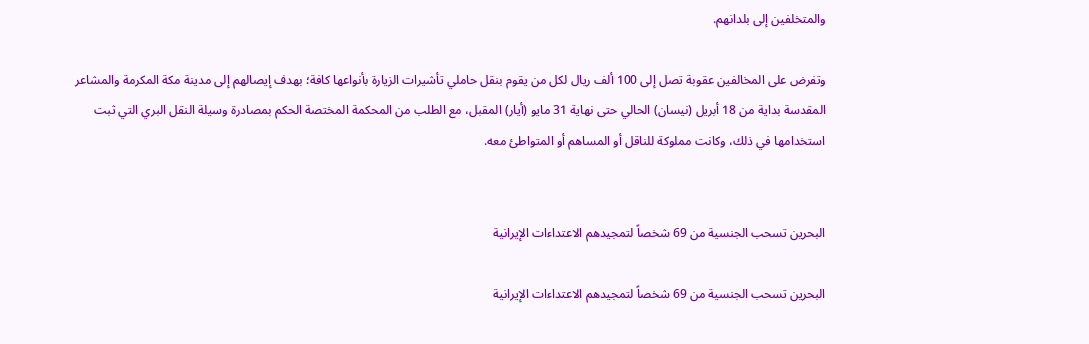والمتخلفين إلى بلدانهم.

وتفرض على المخالفين عقوبة تصل إلى 100 ألف ريال لكل من يقوم بنقل حاملي تأشيرات الزيارة بأنواعها كافة؛ بهدف إيصالهم إلى مدينة مكة المكرمة والمشاعر المقدسة بداية من 18 أبريل (نيسان) الحالي حتى نهاية 31 مايو (أيار) المقبل، مع الطلب من المحكمة المختصة الحكم بمصادرة وسيلة النقل البري التي ثبت استخدامها في ذلك، وكانت مملوكة للناقل أو المساهم أو المتواطئ معه.


البحرين تسحب الجنسية من 69 شخصاً لتمجيدهم الاعتداءات الإيرانية

البحرين تسحب الجنسية من 69 شخصاً لتمجيدهم الاعتداءات الإيرانية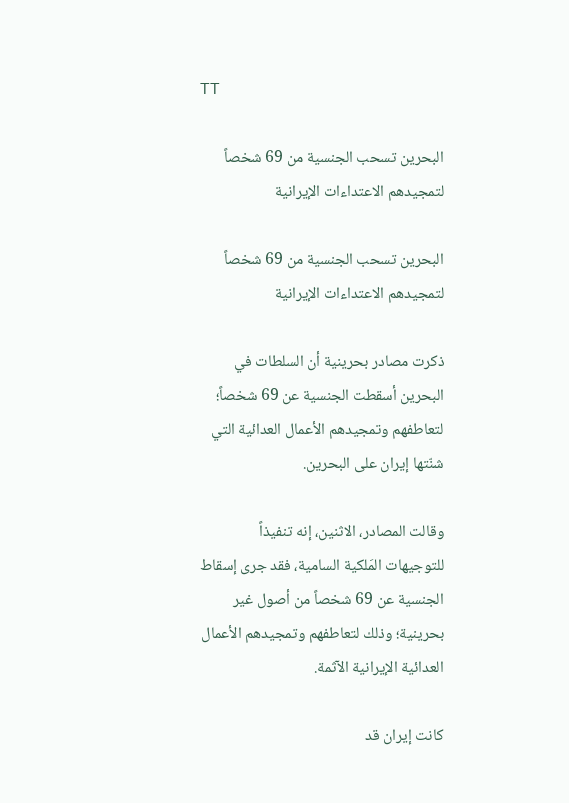TT

البحرين تسحب الجنسية من 69 شخصاً لتمجيدهم الاعتداءات الإيرانية

البحرين تسحب الجنسية من 69 شخصاً لتمجيدهم الاعتداءات الإيرانية

ذكرت مصادر بحرينية أن السلطات في البحرين أسقطت الجنسية عن 69 شخصاً؛ لتعاطفهم وتمجيدهم الأعمال العدائية التي شنّتها إيران على البحرين.

وقالت المصادر، الاثنين، إنه تنفيذاً للتوجيهات المَلكية السامية، فقد جرى إسقاط الجنسية عن 69 شخصاً من أصول غير بحرينية؛ وذلك لتعاطفهم وتمجيدهم الأعمال العدائية الإيرانية الآثمة.

كانت إيران قد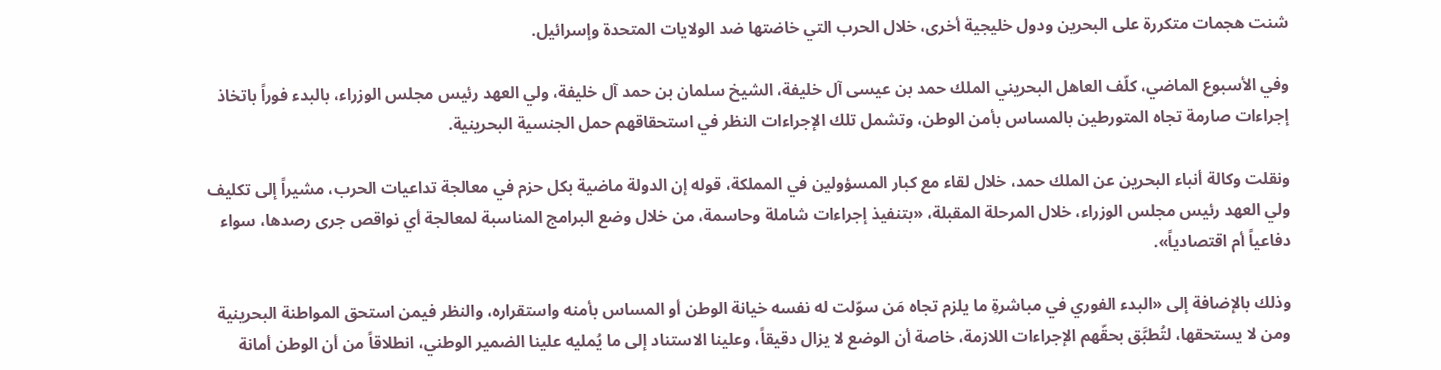شنت هجمات متكررة على البحرين ودول خليجية أخرى، خلال الحرب التي خاضتها ضد الولايات المتحدة وإسرائيل.

وفي الأسبوع الماضي، كلّف العاهل البحريني الملك حمد بن عيسى آل خليفة، الشيخ سلمان بن حمد آل خليفة، ولي العهد رئيس مجلس الوزراء، بالبدء فوراً باتخاذ إجراءات صارمة تجاه المتورطين بالمساس بأمن الوطن، وتشمل تلك الإجراءات النظر في استحقاقهم حمل الجنسية البحرينية.

ونقلت وكالة أنباء البحرين عن الملك حمد، خلال لقاء مع كبار المسؤولين في المملكة، قوله إن الدولة ماضية بكل حزم في معالجة تداعيات الحرب، مشيراً إلى تكليف ولي العهد رئيس مجلس الوزراء، خلال المرحلة المقبلة، «بتنفيذ إجراءات شاملة وحاسمة، من خلال وضع البرامج المناسبة لمعالجة أي نواقص جرى رصدها، سواء دفاعياً أم اقتصادياً».

وذلك بالإضافة إلى «البدء الفوري في مباشرةِ ما يلزم تجاه مَن سوّلت له نفسه خيانة الوطن أو المساس بأمنه واستقراره، والنظر فيمن استحق المواطنة البحرينية ومن لا يستحقها، لتُطبَّق بحقّهم الإجراءات اللازمة، خاصة أن الوضع لا يزال دقيقاً، وعلينا الاستناد إلى ما يُمليه علينا الضمير الوطني، انطلاقاً من أن الوطن أمانة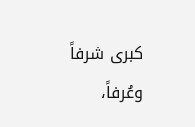كبرى شرفاً وعُرفاً،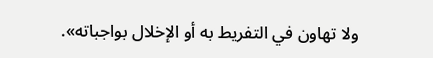ولا تهاون في التفريط به أو الإخلال بواجباته».